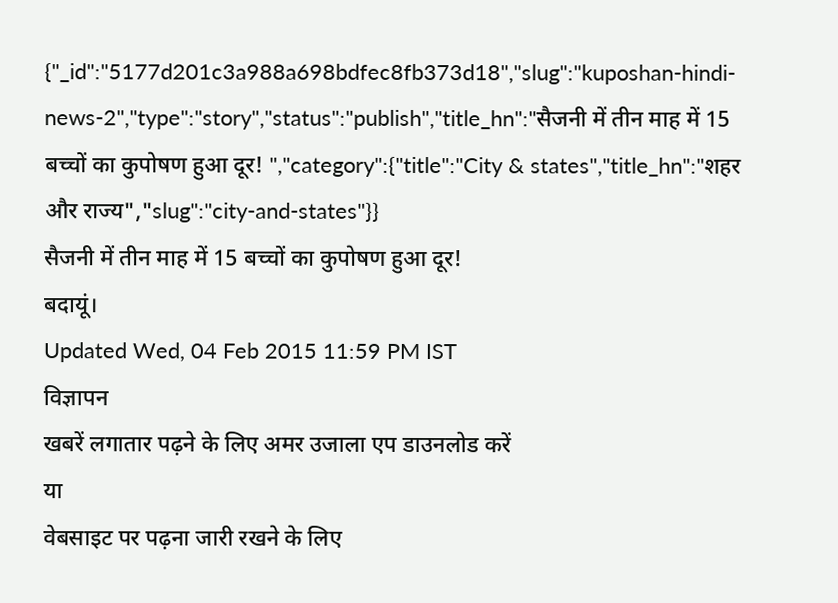{"_id":"5177d201c3a988a698bdfec8fb373d18","slug":"kuposhan-hindi-news-2","type":"story","status":"publish","title_hn":"सैजनी में तीन माह में 15 बच्चों का कुपोषण हुआ दूर! ","category":{"title":"City & states","title_hn":"शहर और राज्य","slug":"city-and-states"}}
सैजनी में तीन माह में 15 बच्चों का कुपोषण हुआ दूर!
बदायूं।
Updated Wed, 04 Feb 2015 11:59 PM IST
विज्ञापन
खबरें लगातार पढ़ने के लिए अमर उजाला एप डाउनलोड करें
या
वेबसाइट पर पढ़ना जारी रखने के लिए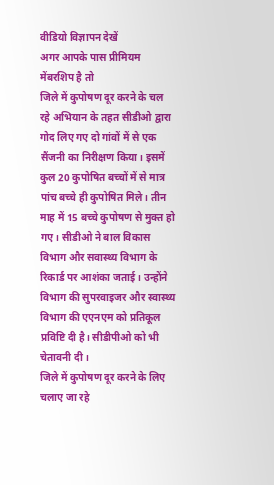वीडियो विज्ञापन देखें
अगर आपके पास प्रीमियम मेंबरशिप है तो
जिले में कुपोषण दूर करने के चल रहे अभियान के तहत सीडीओ द्वारा गोद लिए गए दो गांवों में से एक सैंजनी का निरीक्षण किया। इसमें कुल 20 कुपोषित बच्चों में से मात्र पांच बच्चे ही कुपोषित मिले। तीन माह में 15 बच्चे कुपोषण से मुक्त हो गए। सीडीओ ने बाल विकास विभाग और सवास्थ्य विभाग के रिकार्ड पर आशंका जताई। उन्होंने विभाग की सुपरवाइजर और स्वास्थ्य विभाग की एएनएम को प्रतिकूल प्रविष्टि दी है। सीडीपीओ को भी चेतावनी दी।
जिले में कुपोषण दूर करने के लिए चलाए जा रहे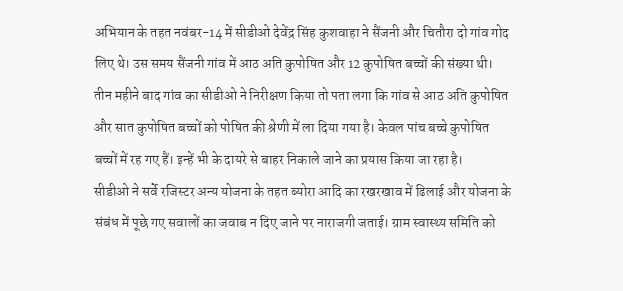अभियान के तहत नवंबर-14 में सीडीओ देवेंद्र सिंह कुशवाहा ने सैंजनी और चितौरा दो गांव गोद लिए थे। उस समय सैंजनी गांव में आठ अति कुपोषित और 12 कुपोषित बच्चों की संख्या थी। तीन महीने बाद गांव का सीडीओ ने निरीक्षण किया तो पता लगा कि गांव से आठ अति कुपोषित और सात कुपोषित बच्चों को पोषित की श्रेणी में ला दिया गया है। केवल पांच बच्चे कुपोषित बच्चों में रह गए हैं। इन्हें भी के दायरे से बाहर निकाले जाने का प्रयास किया जा रहा है।
सीडीओ ने सर्वे रजिस्टर अन्य योजना के तहत ब्योरा आदि का रखरखाव में ढिलाई और योजना के संबंध में पूछे गए सवालों का जवाब न दिए जाने पर नाराजगी जताई। ग्राम स्वास्थ्य समिति को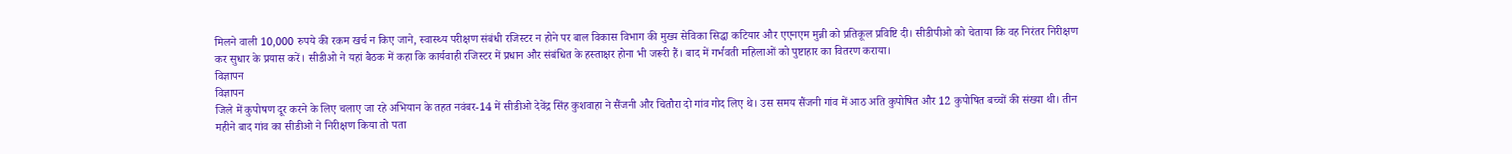मिलने वाली 10,000 रुपये की रकम खर्च न किए जाने, स्वास्थ्य परीक्षण संबंधी रजिस्टर न होने पर बाल विकास विभाग की मुख्य सेविका सिद्धा कटियार और एएनएम मुन्नी को प्रतिकूल प्रविष्टि दी। सीडीपीओ को चेताया कि वह निरंतर निरीक्षण कर सुधार के प्रयास करें। सीडीओ ने यहां बैठक में कहा कि कार्यवाही रजिस्टर में प्रधान और संबंधित के हस्ताक्षर होना भी जरूरी हैं। बाद में गर्भवती महिलाओं को पुष्टाहार का वितरण कराया।
विज्ञापन
विज्ञापन
जिले में कुपोषण दूर करने के लिए चलाए जा रहे अभियान के तहत नवंबर-14 में सीडीओ देवेंद्र सिंह कुशवाहा ने सैंजनी और चितौरा दो गांव गोद लिए थे। उस समय सैंजनी गांव में आठ अति कुपोषित और 12 कुपोषित बच्चों की संख्या थी। तीन महीने बाद गांव का सीडीओ ने निरीक्षण किया तो पता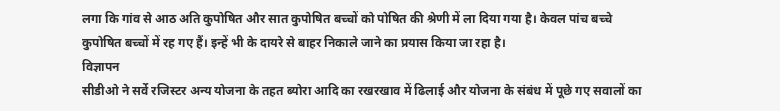लगा कि गांव से आठ अति कुपोषित और सात कुपोषित बच्चों को पोषित की श्रेणी में ला दिया गया है। केवल पांच बच्चे कुपोषित बच्चों में रह गए हैं। इन्हें भी के दायरे से बाहर निकाले जाने का प्रयास किया जा रहा है।
विज्ञापन
सीडीओ ने सर्वे रजिस्टर अन्य योजना के तहत ब्योरा आदि का रखरखाव में ढिलाई और योजना के संबंध में पूछे गए सवालों का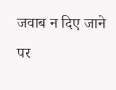जवाब न दिए जाने पर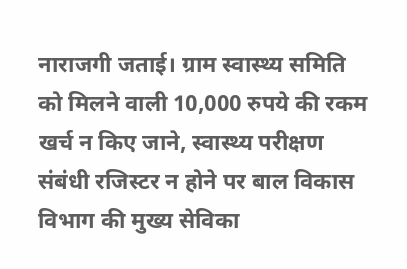नाराजगी जताई। ग्राम स्वास्थ्य समिति को मिलने वाली 10,000 रुपये की रकम खर्च न किए जाने, स्वास्थ्य परीक्षण संबंधी रजिस्टर न होने पर बाल विकास विभाग की मुख्य सेविका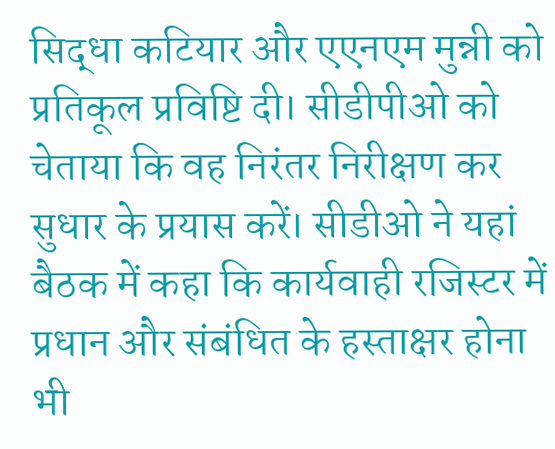सिद्धा कटियार और एएनएम मुन्नी को प्रतिकूल प्रविष्टि दी। सीडीपीओ को चेताया कि वह निरंतर निरीक्षण कर सुधार के प्रयास करें। सीडीओ ने यहां बैठक में कहा कि कार्यवाही रजिस्टर में प्रधान और संबंधित के हस्ताक्षर होना भी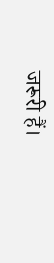जरूरी हैं।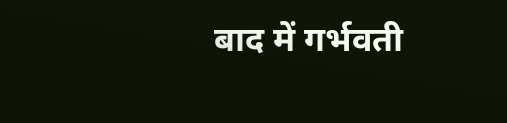बाद में गर्भवती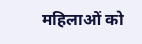महिलाओं को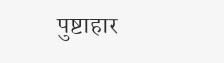पुष्टाहार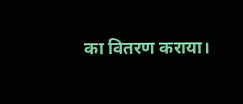का वितरण कराया।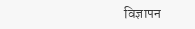विज्ञापन